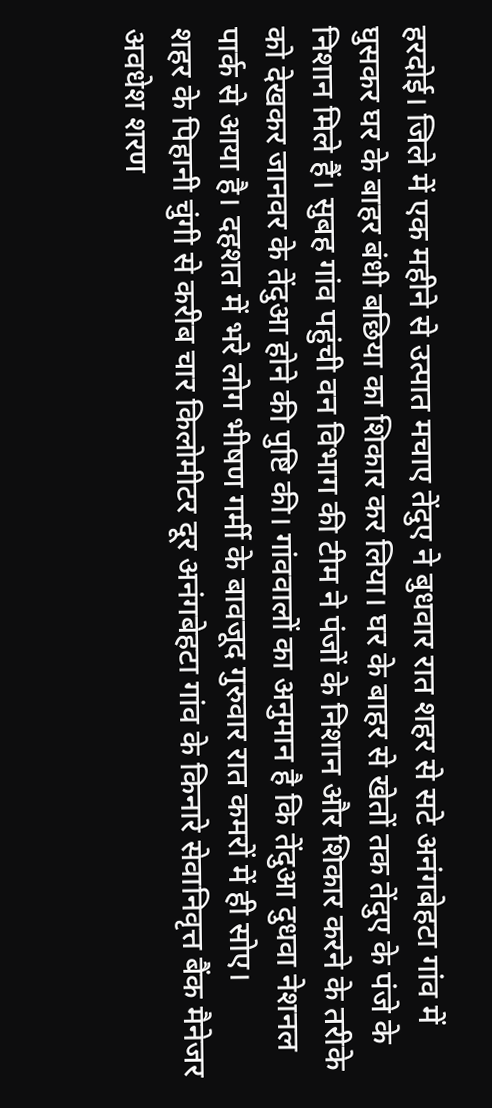हरदोई। जिले में एक महीने से उत्पात मचाए तेंदुए ने बुधवार रात शहर से सटे अनंगबेहटा गांव में घुसकर घर के बाहर बंधी बछिया का शिकार कर लिया। घर के बाहर से खेतों तक तेंदुए के पंजे के निशान मिले हैं। सुबह गांव पहुंची वन विभाग की टीम ने पंजों के निशान और शिकार करने के तरीके को देखकर जानवर के तेंदुआ होने की पुष्टि की। गांववालों का अनुमान है कि तेंदुआ दुधवा नेशनल पार्क से आया है। दहशत में भरे लोग भीषण गर्मी के बावजूद गुरुवार रात कमरों में ही सोए।
शहर के पिहानी चुंगी से करीब चार किलोमीटर दूर अनंगबेहटा गांव के किनारे सेवानिवृत्त बैंक मैनेजर अवधेश शरण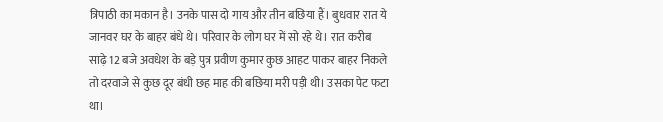त्रिपाठी का मकान है। उनके पास दो गाय और तीन बछिया हैं। बुधवार रात ये जानवर घर के बाहर बंधे थे। परिवार के लोग घर में सो रहे थे। रात करीब साढ़े 12 बजे अवधेश के बड़े पुत्र प्रवीण कुमार कुछ आहट पाकर बाहर निकले तो दरवाजे से कुछ दूर बंधी छह माह की बछिया मरी पड़ी थी। उसका पेट फटा था।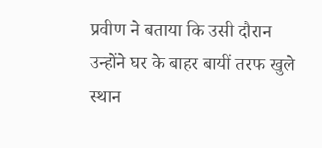प्रवीण ने बताया कि उसी दौरान उन्होंने घर के बाहर बायीं तरफ खुले स्थान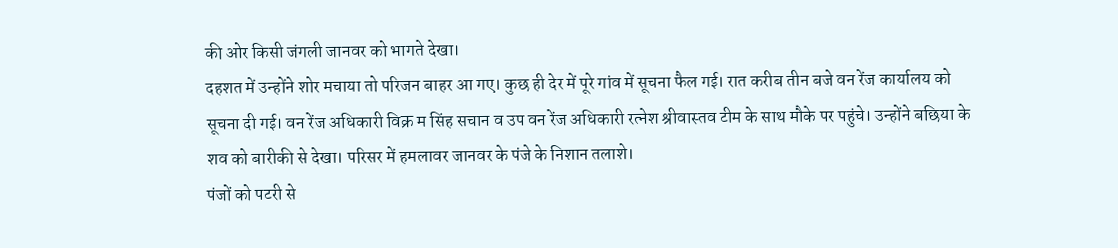की ओर किसी जंगली जानवर को भागते देखा।
दहशत में उन्होंने शोर मचाया तो परिजन बाहर आ गए। कुछ ही देर में पूरे गांव में सूचना फैल गई। रात करीब तीन बजे वन रेंज कार्यालय को सूचना दी गई। वन रेंज अधिकारी विक्र म सिंह सचान व उप वन रेंज अधिकारी रत्नेश श्रीवास्तव टीम के साथ मौके पर पहुंचे। उन्होंने बछिया के शव को बारीकी से देखा। परिसर में हमलावर जानवर के पंजे के निशान तलाशे।
पंजों को पटरी से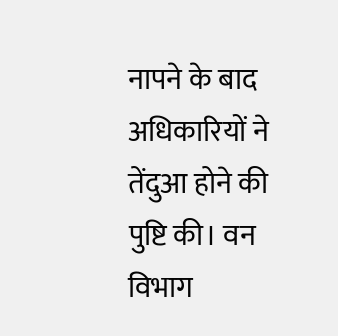नापने के बाद अधिकारियों ने तेंदुआ होने की पुष्टि की। वन विभाग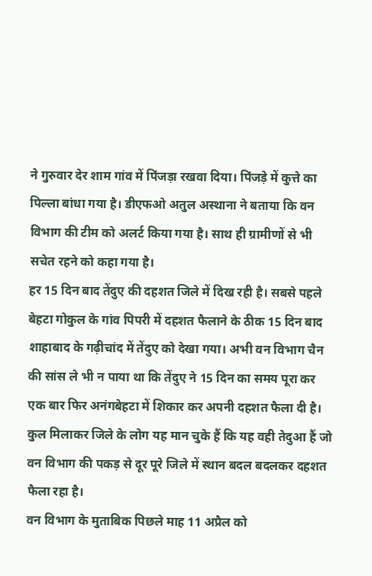ने गुरुवार देर शाम गांव में पिंजड़ा रखवा दिया। पिंजड़े में कुत्ते का पिल्ला बांधा गया है। डीएफओ अतुल अस्थाना ने बताया कि वन विभाग की टीम को अलर्ट किया गया है। साथ ही ग्रामीणों से भी सचेत रहने को कहा गया है।
हर 15 दिन बाद तेंदुए की दहशत जिले में दिख रही है। सबसे पहले बेहटा गोकुल के गांव पिपरी में दहशत फैलाने के ठीक 15 दिन बाद शाहाबाद के गढ़ीचांद में तेंदुए को देखा गया। अभी वन विभाग चैन की सांस ले भी न पाया था कि तेंदुए ने 15 दिन का समय पूरा कर एक बार फिर अनंगबेहटा में शिकार कर अपनी दहशत फैला दी है। कुल मिलाकर जिले के लोग यह मान चुके हैं कि यह वही तेदुआ हैं जो वन विभाग की पकड़ से दूर पूरे जिले में स्थान बदल बदलकर दहशत फैला रहा है।
वन विभाग के मुताबिक पिछले माह 11 अप्रैल को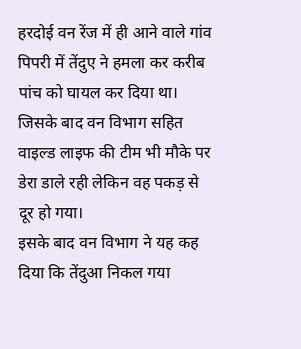हरदोई वन रेंज में ही आने वाले गांव पिपरी में तेंदुए ने हमला कर करीब पांच को घायल कर दिया था। जिसके बाद वन विभाग सहित वाइल्ड लाइफ की टीम भी मौके पर डेरा डाले रही लेकिन वह पकड़ से दूर हो गया।
इसके बाद वन विभाग ने यह कह दिया कि तेंदुआ निकल गया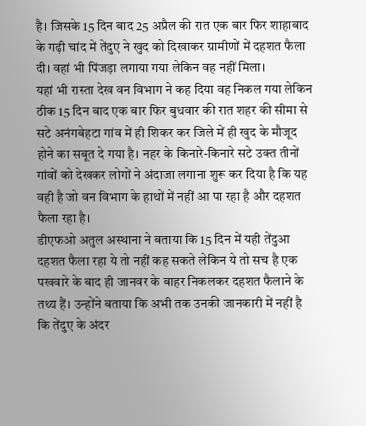है। जिसके 15 दिन बाद 25 अप्रैल की रात एक बार फिर शाहाबाद के गढ़ी चांद में तेंदुए ने खुद को दिखाकर ग्रामीणों में दहशत फैला दी। वहां भी पिंजड़ा लगाया गया लेकिन वह नहीं मिला।
यहां भी रास्ता देख वन विभाग ने कह दिया वह निकल गया लेकिन ठीक 15 दिन बाद एक बार फिर बुधवार की रात शहर की सीमा से सटे अनंगबेहटा गांव में ही शिकर कर जिले में ही खुद के मौजूद होने का सबूत दे गया है। नहर के किनारे-किनारे सटे उक्त तीनों गांवों को देखकर लोगों ने अंदाजा लगाना शुरू कर दिया है कि यह वही है जो वन विभाग के हाथों में नहीं आ पा रहा है और दहशत फैला रहा है।
डीएफओ अतुल अस्थाना ने बताया कि 15 दिन में यही तेंदुआ दहशत फैला रहा ये तो नहीं कह सकते लेकिन ये तो सच है एक पखवारे के बाद ही जानवर के बाहर निकलकर दहशत फैलाने के तथ्य हैं। उन्होंने बताया कि अभी तक उनकी जानकारी में नहीं है कि तेंदुए के अंदर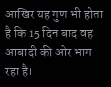आखिर यह गुण भी होता है कि 15 दिन बाद वह आबादी की ओर भाग रहा है।